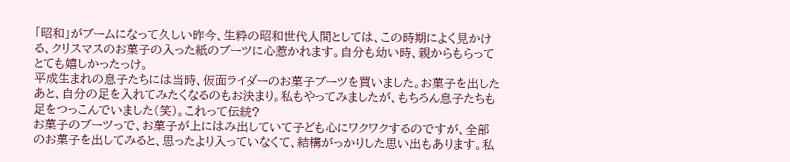「昭和」がブームになって久しい昨今、生粋の昭和世代人間としては、この時期によく見かける、クリスマスのお菓子の入った紙のブーツに心惹かれます。自分も幼い時、親からもらってとても嬉しかったっけ。
平成生まれの息子たちには当時、仮面ライダーのお菓子ブーツを買いました。お菓子を出したあと、自分の足を入れてみたくなるのもお決まり。私もやってみましたが、もちろん息子たちも足をつっこんでいました(笑)。これって伝統?
お菓子のブーツっで、お菓子が上にはみ出していて子ども心にワクワクするのですが、全部のお菓子を出してみると、思ったより入っていなくて、結構がっかりした思い出もあります。私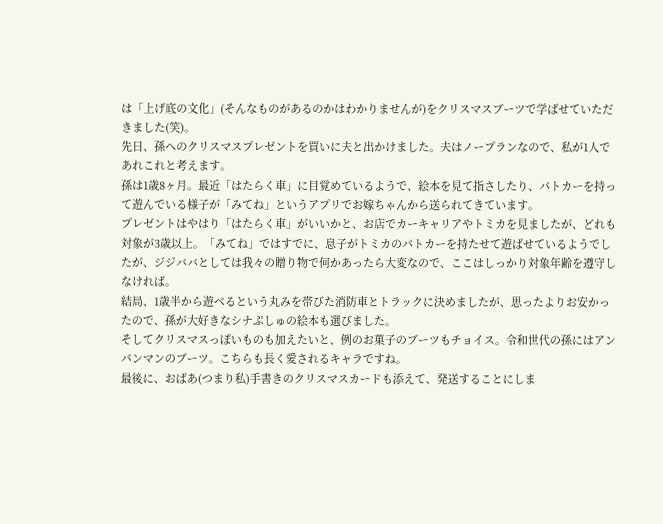は「上げ底の文化」(そんなものがあるのかはわかりませんが)をクリスマスブーツで学ばせていただきました(笑)。
先日、孫へのクリスマスプレゼントを買いに夫と出かけました。夫はノープランなので、私が1人であれこれと考えます。
孫は1歳8ヶ月。最近「はたらく車」に目覚めているようで、絵本を見て指さしたり、パトカーを持って遊んでいる様子が「みてね」というアプリでお嫁ちゃんから送られてきています。
プレゼントはやはり「はたらく車」がいいかと、お店でカーキャリアやトミカを見ましたが、どれも対象が3歳以上。「みてね」ではすでに、息子がトミカのパトカーを持たせて遊ばせているようでしたが、ジジババとしては我々の贈り物で何かあったら大変なので、ここはしっかり対象年齢を遵守しなければ。
結局、1歳半から遊べるという丸みを帯びた消防車とトラックに決めましたが、思ったよりお安かったので、孫が大好きなシナぷしゅの絵本も選びました。
そしてクリスマスっぽいものも加えたいと、例のお菓子のブーツもチョイス。令和世代の孫にはアンパンマンのブーツ。こちらも長く愛されるキャラですね。
最後に、おばあ(つまり私)手書きのクリスマスカードも添えて、発送することにしま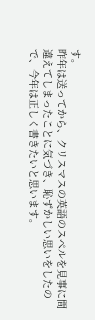す。
昨年は送ってから、クリスマスの英語のスペルを見事に間違えてしまったことに気づき、恥ずかしい思いをしたので、今年は正しく書きたいと思います。